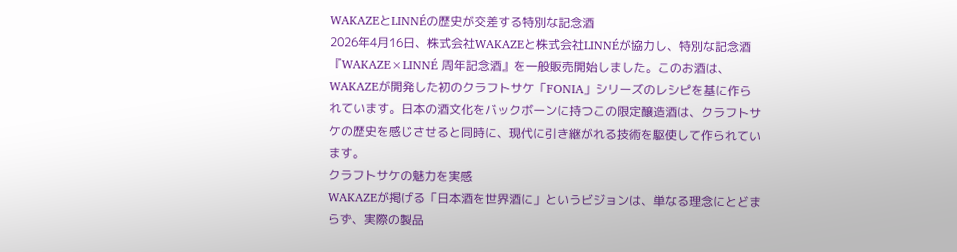WAKAZEとLINNÉの歴史が交差する特別な記念酒
2026年4月16日、株式会社WAKAZEと株式会社LINNÉが協力し、特別な記念酒『WAKAZE×LINNÉ 周年記念酒』を一般販売開始しました。このお酒は、WAKAZEが開発した初のクラフトサケ「FONIA」シリーズのレシピを基に作られています。日本の酒文化をバックボーンに持つこの限定醸造酒は、クラフトサケの歴史を感じさせると同時に、現代に引き継がれる技術を駆使して作られています。
クラフトサケの魅力を実感
WAKAZEが掲げる「日本酒を世界酒に」というビジョンは、単なる理念にとどまらず、実際の製品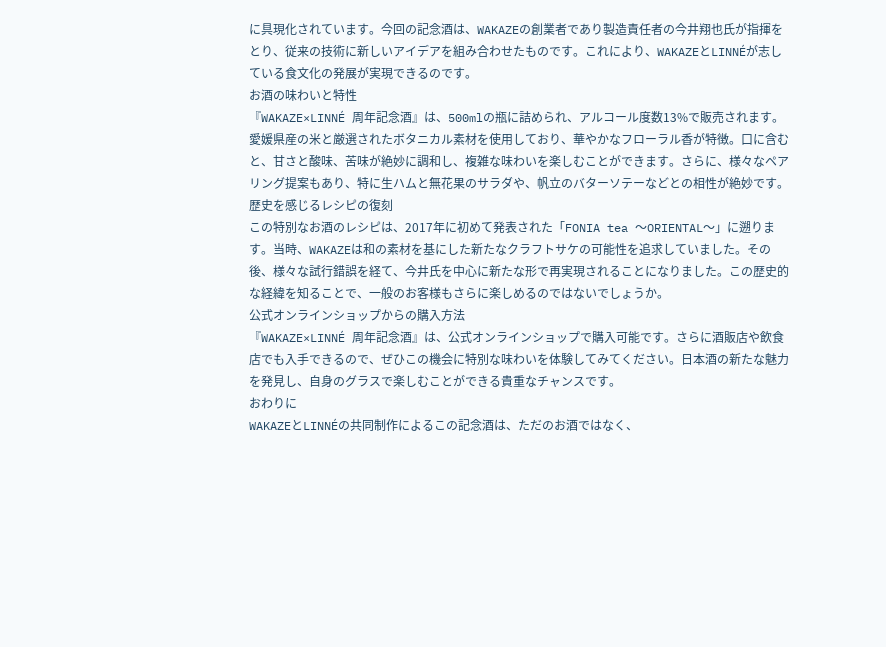に具現化されています。今回の記念酒は、WAKAZEの創業者であり製造責任者の今井翔也氏が指揮をとり、従来の技術に新しいアイデアを組み合わせたものです。これにより、WAKAZEとLINNÉが志している食文化の発展が実現できるのです。
お酒の味わいと特性
『WAKAZE×LINNÉ 周年記念酒』は、500mlの瓶に詰められ、アルコール度数13%で販売されます。愛媛県産の米と厳選されたボタニカル素材を使用しており、華やかなフローラル香が特徴。口に含むと、甘さと酸味、苦味が絶妙に調和し、複雑な味わいを楽しむことができます。さらに、様々なペアリング提案もあり、特に生ハムと無花果のサラダや、帆立のバターソテーなどとの相性が絶妙です。
歴史を感じるレシピの復刻
この特別なお酒のレシピは、2017年に初めて発表された「FONIA tea 〜ORIENTAL〜」に遡ります。当時、WAKAZEは和の素材を基にした新たなクラフトサケの可能性を追求していました。その後、様々な試行錯誤を経て、今井氏を中心に新たな形で再実現されることになりました。この歴史的な経緯を知ることで、一般のお客様もさらに楽しめるのではないでしょうか。
公式オンラインショップからの購入方法
『WAKAZE×LINNÉ 周年記念酒』は、公式オンラインショップで購入可能です。さらに酒販店や飲食店でも入手できるので、ぜひこの機会に特別な味わいを体験してみてください。日本酒の新たな魅力を発見し、自身のグラスで楽しむことができる貴重なチャンスです。
おわりに
WAKAZEとLINNÉの共同制作によるこの記念酒は、ただのお酒ではなく、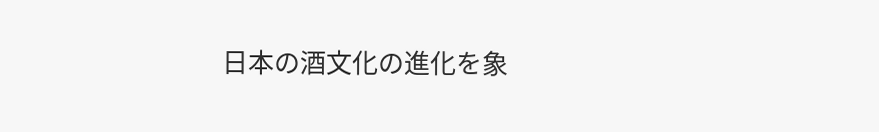日本の酒文化の進化を象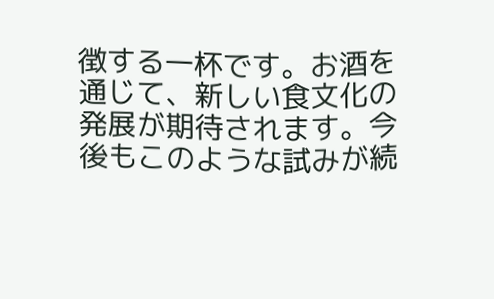徴する一杯です。お酒を通じて、新しい食文化の発展が期待されます。今後もこのような試みが続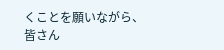くことを願いながら、皆さん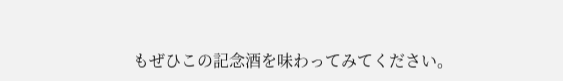もぜひこの記念酒を味わってみてください。